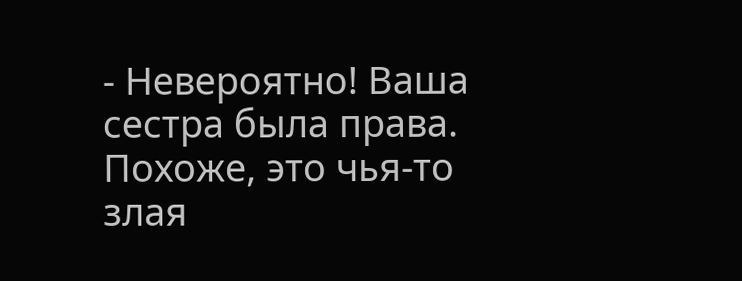- Невероятно! Ваша сестра была права. Похоже, это чья-то злая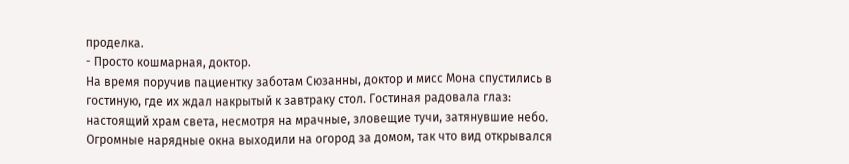проделка.
- Просто кошмарная, доктор.
На время поручив пациентку заботам Сюзанны, доктор и мисс Мона спустились в гостиную, где их ждал накрытый к завтраку стол. Гостиная радовала глаз: настоящий храм света, несмотря на мрачные, зловещие тучи, затянувшие небо. Огромные нарядные окна выходили на огород за домом, так что вид открывался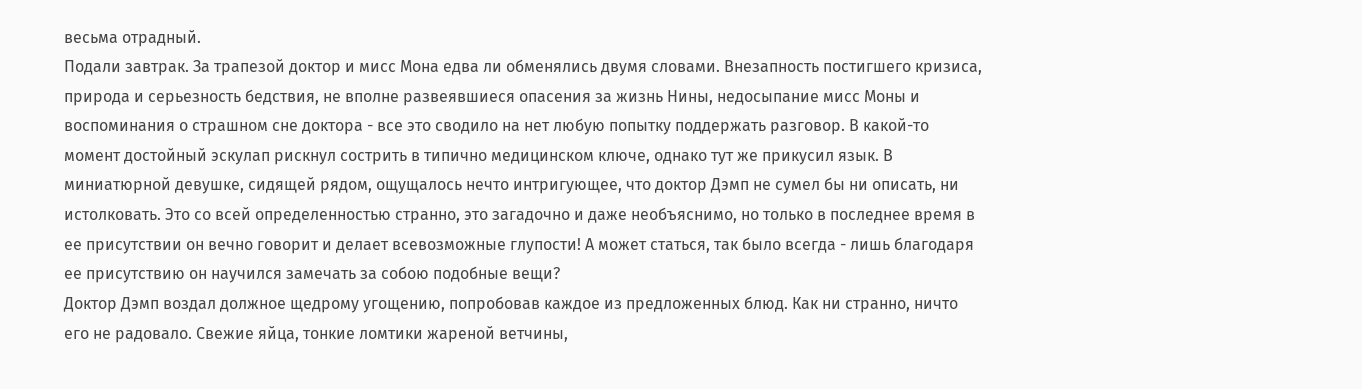весьма отрадный.
Подали завтрак. За трапезой доктор и мисс Мона едва ли обменялись двумя словами. Внезапность постигшего кризиса, природа и серьезность бедствия, не вполне развеявшиеся опасения за жизнь Нины, недосыпание мисс Моны и воспоминания о страшном сне доктора - все это сводило на нет любую попытку поддержать разговор. В какой-то момент достойный эскулап рискнул сострить в типично медицинском ключе, однако тут же прикусил язык. В миниатюрной девушке, сидящей рядом, ощущалось нечто интригующее, что доктор Дэмп не сумел бы ни описать, ни истолковать. Это со всей определенностью странно, это загадочно и даже необъяснимо, но только в последнее время в ее присутствии он вечно говорит и делает всевозможные глупости! А может статься, так было всегда - лишь благодаря ее присутствию он научился замечать за собою подобные вещи?
Доктор Дэмп воздал должное щедрому угощению, попробовав каждое из предложенных блюд. Как ни странно, ничто его не радовало. Свежие яйца, тонкие ломтики жареной ветчины,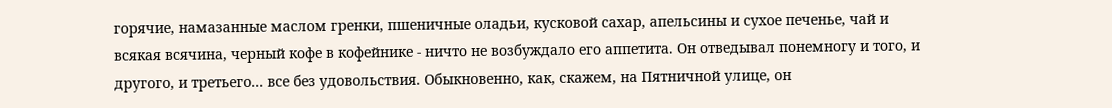горячие, намазанные маслом гренки, пшеничные оладьи, кусковой сахар, апельсины и сухое печенье, чай и всякая всячина, черный кофе в кофейнике - ничто не возбуждало его аппетита. Он отведывал понемногу и того, и другого, и третьего... все без удовольствия. Обыкновенно, как, скажем, на Пятничной улице, он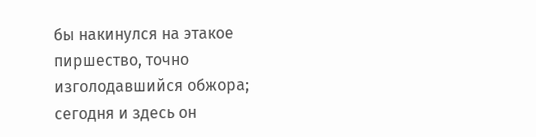бы накинулся на этакое пиршество, точно изголодавшийся обжора; сегодня и здесь он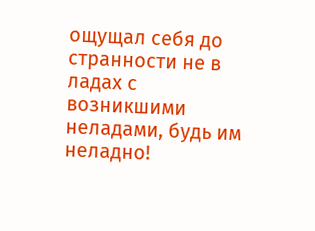ощущал себя до странности не в ладах с возникшими неладами, будь им неладно!